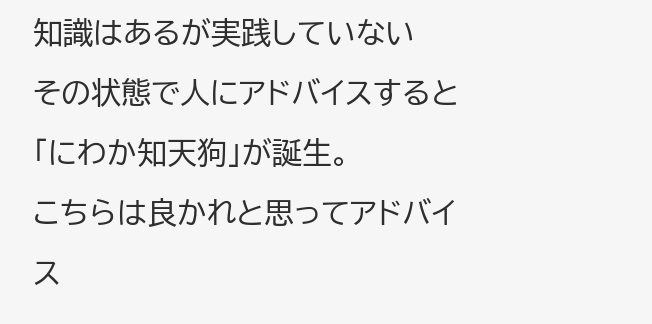知識はあるが実践していない
その状態で人にアドバイスすると「にわか知天狗」が誕生。
こちらは良かれと思ってアドバイス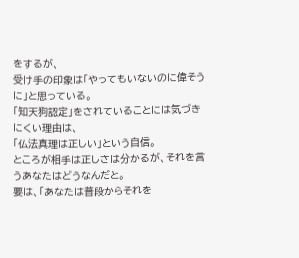をするが、
受け手の印象は「やってもいないのに偉そうに」と思っている。
「知天狗認定」をされていることには気づきにくい理由は、
「仏法真理は正しい」という自信。
ところが相手は正しさは分かるが、それを言うあなたはどうなんだと。
要は、「あなたは普段からそれを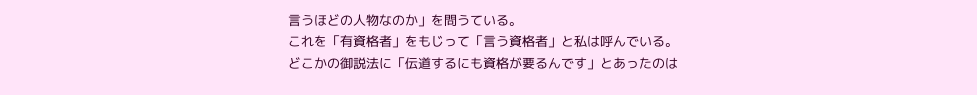言うほどの人物なのか」を問うている。
これを「有資格者」をもじって「言う資格者」と私は呼んでいる。
どこかの御説法に「伝道するにも資格が要るんです」とあったのは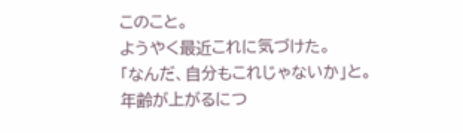このこと。
ようやく最近これに気づけた。
「なんだ、自分もこれじゃないか」と。
年齢が上がるにつ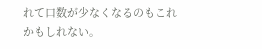れて口数が少なくなるのもこれかもしれない。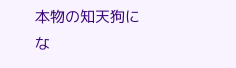本物の知天狗にな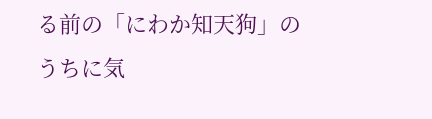る前の「にわか知天狗」のうちに気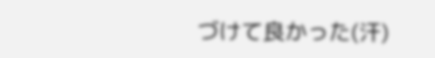づけて良かった(汗)